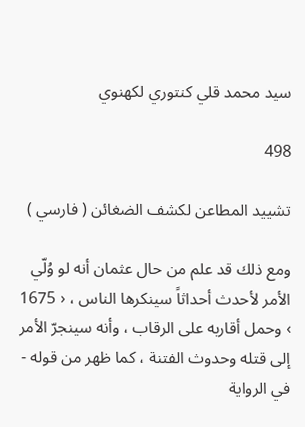سيد محمد قلي كنتوري لكهنوي

498

تشييد المطاعن لكشف الضغائن ( فارسي )

ومع ذلك قد علم من حال عثمان أنه لو وُلّي الأمر لأحدث أحداثاً سينكرها الناس ، ‹ 1675 › وحمل أقاربه على الرقاب ، وأنه سينجرّ الأمر إلى قتله وحدوث الفتنة ، كما ظهر من قوله - في الرواية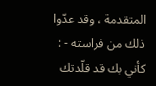المتقدمة ، وقد عدّوا ذلك من فراسته - : كأني بك قد قلّدتك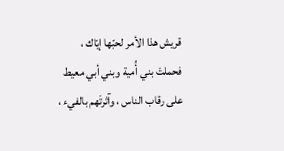قريش هذا الأمر لحبّها إيّاك ، فحملتَ بني أُمية وبني أبي معيط على رقاب الناس ، وآثرتَهم بالفيء ،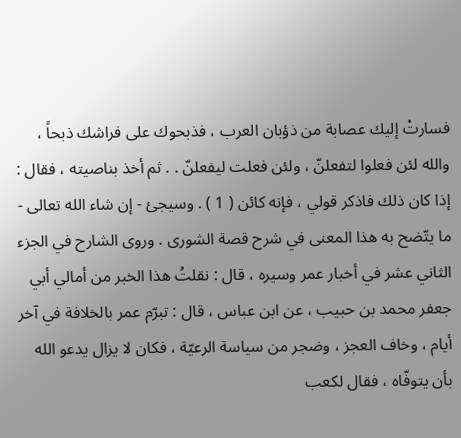فسارتْ إليك عصابة من ذؤبان العرب ، فذبحوك على فراشك ذبحاً ، والله لئن فعلوا لتفعلنّ ، ولئن فعلت ليفعلنّ . . ثم أخذ بناصيته ، فقال : إذا كان ذلك فاذكر قولي ، فإنه كائن ( 1 ) . وسيجئ - إن شاء الله تعالى - ما يتّضح به هذا المعنى في شرح قصة الشورى . وروى الشارح في الجزء الثاني عشر في أخبار عمر وسيره ، قال : نقلتُ هذا الخبر من أمالي أبي جعفر محمد بن حبيب ، عن ابن عباس ، قال : تبرّم عمر بالخلافة في آخر أيام ، وخاف العجز ، وضجر من سياسة الرعيّة ، فكان لا يزال يدعو الله بأن يتوفّاه ، فقال لكعب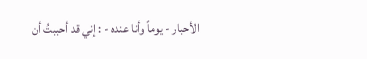الأحبار - يوماً وأنا عنده - : إني قد أحببتُ أن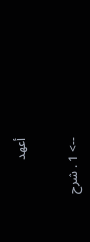أعهد

--> 1 . شرح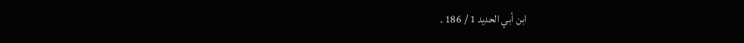ابن أبي الحديد 1 / 186 .